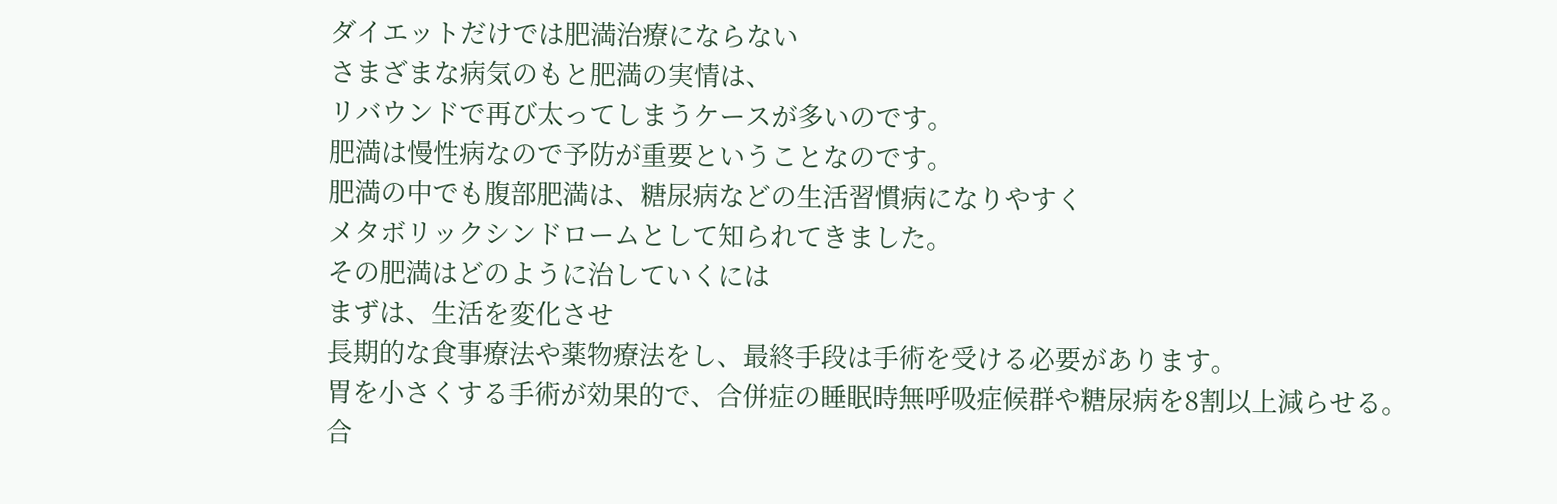ダイエットだけでは肥満治療にならない
さまざまな病気のもと肥満の実情は、
リバウンドで再び太ってしまうケースが多いのです。
肥満は慢性病なので予防が重要ということなのです。
肥満の中でも腹部肥満は、糖尿病などの生活習慣病になりやすく
メタボリックシンドロームとして知られてきました。
その肥満はどのように治していくには
まずは、生活を変化させ
長期的な食事療法や薬物療法をし、最終手段は手術を受ける必要があります。
胃を小さくする手術が効果的で、合併症の睡眠時無呼吸症候群や糖尿病を8割以上減らせる。
合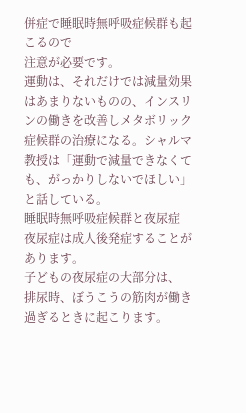併症で睡眠時無呼吸症候群も起こるので
注意が必要です。
運動は、それだけでは減量効果はあまりないものの、インスリンの働きを改善しメタボリック症候群の治療になる。シャルマ教授は「運動で減量できなくても、がっかりしないでほしい」と話している。
睡眠時無呼吸症候群と夜尿症
夜尿症は成人後発症することがあります。
子どもの夜尿症の大部分は、
排尿時、ぼうこうの筋肉が働き過ぎるときに起こります。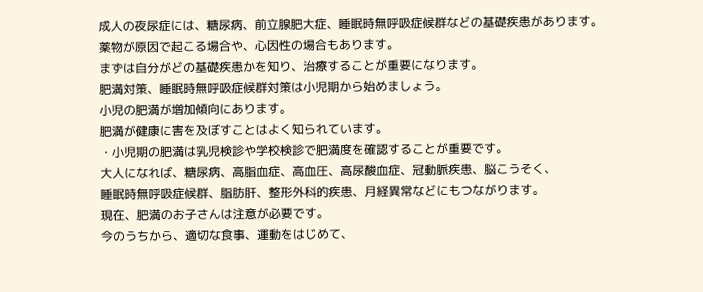成人の夜尿症には、糖尿病、前立腺肥大症、睡眠時無呼吸症候群などの基礎疾患があります。
薬物が原因で起こる場合や、心因性の場合もあります。
まずは自分がどの基礎疾患かを知り、治療することが重要になります。
肥満対策、睡眠時無呼吸症候群対策は小児期から始めましょう。
小児の肥満が増加傾向にあります。
肥満が健康に害を及ぼすことはよく知られています。
・小児期の肥満は乳児検診や学校検診で肥満度を確認することが重要です。
大人になれば、糖尿病、高脂血症、高血圧、高尿酸血症、冠動脈疾患、脳こうそく、
睡眠時無呼吸症候群、脂肪肝、整形外科的疾患、月経異常などにもつながります。
現在、肥満のお子さんは注意が必要です。
今のうちから、適切な食事、運動をはじめて、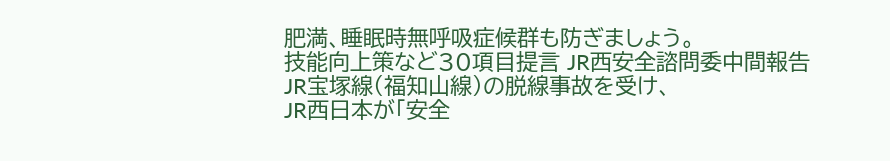肥満、睡眠時無呼吸症候群も防ぎましょう。
技能向上策など30項目提言 JR西安全諮問委中間報告
JR宝塚線(福知山線)の脱線事故を受け、
JR西日本が「安全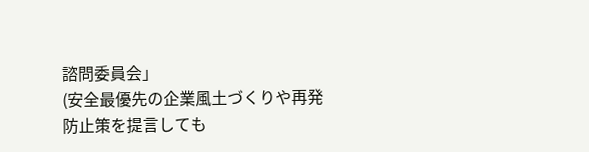諮問委員会」
(安全最優先の企業風土づくりや再発防止策を提言しても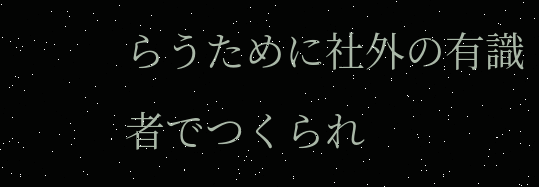らうために社外の有識者でつくられ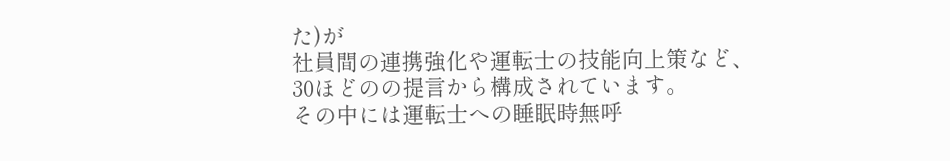た)が
社員間の連携強化や運転士の技能向上策など、
30ほどのの提言から構成されています。
その中には運転士への睡眠時無呼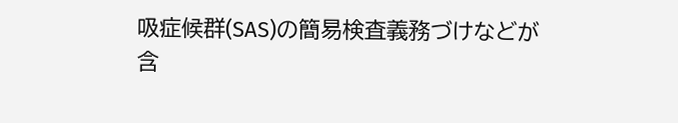吸症候群(SAS)の簡易検査義務づけなどが
含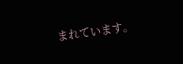まれています。